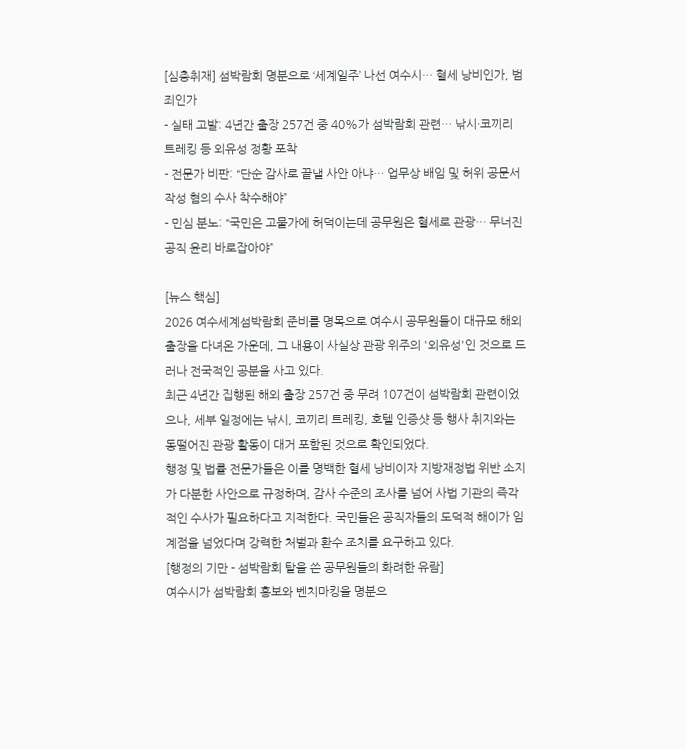[심층취재] 섬박람회 명분으로 ‘세계일주’ 나선 여수시… 혈세 낭비인가, 범죄인가
- 실태 고발: 4년간 출장 257건 중 40%가 섬박람회 관련… 낚시·코끼리 트레킹 등 외유성 정황 포착
- 전문가 비판: “단순 감사로 끝낼 사안 아냐… 업무상 배임 및 허위 공문서 작성 혐의 수사 착수해야”
- 민심 분노: “국민은 고물가에 허덕이는데 공무원은 혈세로 관광… 무너진 공직 윤리 바로잡아야”

[뉴스 핵심]
2026 여수세계섬박람회 준비를 명목으로 여수시 공무원들이 대규모 해외 출장을 다녀온 가운데, 그 내용이 사실상 관광 위주의 '외유성'인 것으로 드러나 전국적인 공분을 사고 있다.
최근 4년간 집행된 해외 출장 257건 중 무려 107건이 섬박람회 관련이었으나, 세부 일정에는 낚시, 코끼리 트레킹, 호텔 인증샷 등 행사 취지와는 동떨어진 관광 활동이 대거 포함된 것으로 확인되었다.
행정 및 법률 전문가들은 이를 명백한 혈세 낭비이자 지방재정법 위반 소지가 다분한 사안으로 규정하며, 감사 수준의 조사를 넘어 사법 기관의 즉각적인 수사가 필요하다고 지적한다. 국민들은 공직자들의 도덕적 해이가 임계점을 넘었다며 강력한 처벌과 환수 조치를 요구하고 있다.
[행정의 기만 - 섬박람회 탈을 쓴 공무원들의 화려한 유람]
여수시가 섬박람회 홍보와 벤치마킹을 명분으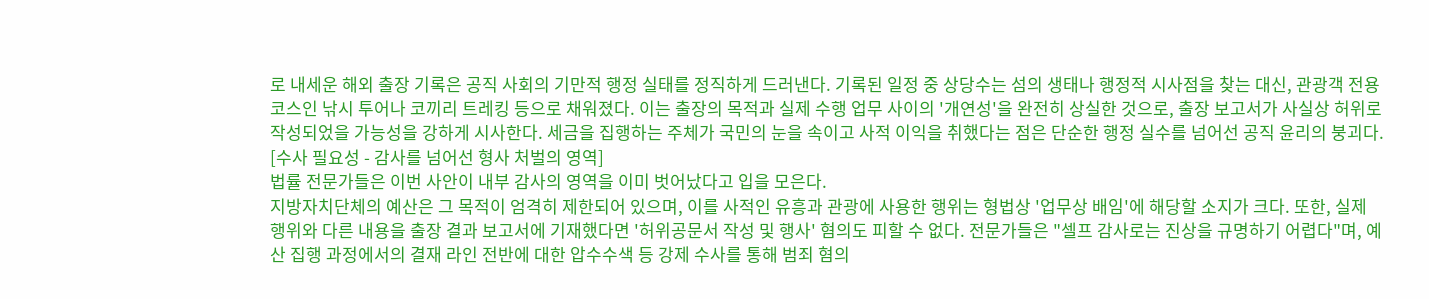로 내세운 해외 출장 기록은 공직 사회의 기만적 행정 실태를 정직하게 드러낸다. 기록된 일정 중 상당수는 섬의 생태나 행정적 시사점을 찾는 대신, 관광객 전용 코스인 낚시 투어나 코끼리 트레킹 등으로 채워졌다. 이는 출장의 목적과 실제 수행 업무 사이의 '개연성'을 완전히 상실한 것으로, 출장 보고서가 사실상 허위로 작성되었을 가능성을 강하게 시사한다. 세금을 집행하는 주체가 국민의 눈을 속이고 사적 이익을 취했다는 점은 단순한 행정 실수를 넘어선 공직 윤리의 붕괴다.
[수사 필요성 - 감사를 넘어선 형사 처벌의 영역]
법률 전문가들은 이번 사안이 내부 감사의 영역을 이미 벗어났다고 입을 모은다.
지방자치단체의 예산은 그 목적이 엄격히 제한되어 있으며, 이를 사적인 유흥과 관광에 사용한 행위는 형법상 '업무상 배임'에 해당할 소지가 크다. 또한, 실제 행위와 다른 내용을 출장 결과 보고서에 기재했다면 '허위공문서 작성 및 행사' 혐의도 피할 수 없다. 전문가들은 "셀프 감사로는 진상을 규명하기 어렵다"며, 예산 집행 과정에서의 결재 라인 전반에 대한 압수수색 등 강제 수사를 통해 범죄 혐의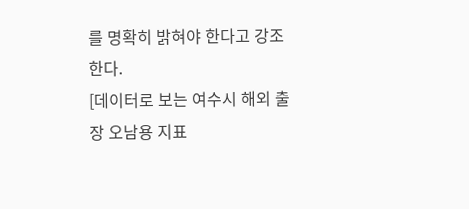를 명확히 밝혀야 한다고 강조한다.
[데이터로 보는 여수시 해외 출장 오남용 지표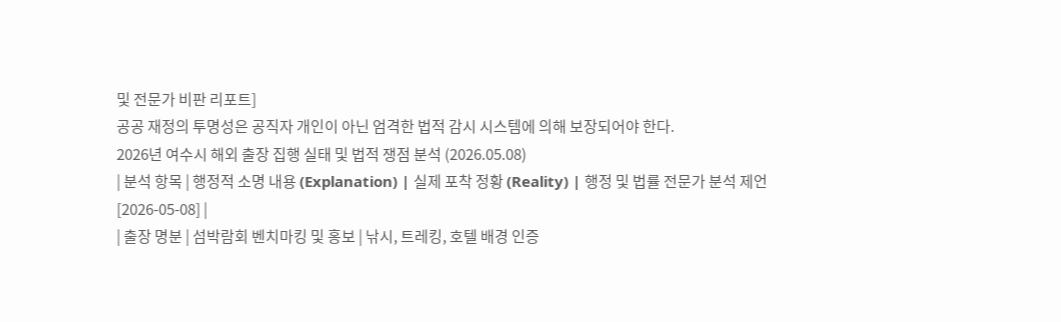및 전문가 비판 리포트]
공공 재정의 투명성은 공직자 개인이 아닌 엄격한 법적 감시 시스템에 의해 보장되어야 한다.
2026년 여수시 해외 출장 집행 실태 및 법적 쟁점 분석 (2026.05.08)
| 분석 항목 | 행정적 소명 내용 (Explanation) | 실제 포착 정황 (Reality) | 행정 및 법률 전문가 분석 제언 [2026-05-08] |
| 출장 명분 | 섬박람회 벤치마킹 및 홍보 | 낚시, 트레킹, 호텔 배경 인증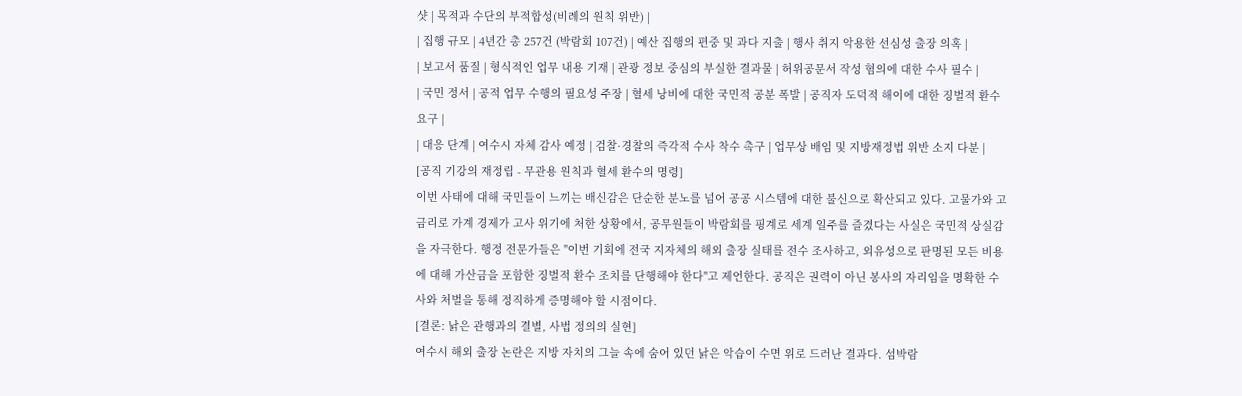샷 | 목적과 수단의 부적합성(비례의 원칙 위반) |
| 집행 규모 | 4년간 총 257건 (박람회 107건) | 예산 집행의 편중 및 과다 지출 | 행사 취지 악용한 선심성 출장 의혹 |
| 보고서 품질 | 형식적인 업무 내용 기재 | 관광 정보 중심의 부실한 결과물 | 허위공문서 작성 혐의에 대한 수사 필수 |
| 국민 정서 | 공적 업무 수행의 필요성 주장 | 혈세 낭비에 대한 국민적 공분 폭발 | 공직자 도덕적 해이에 대한 징벌적 환수 요구 |
| 대응 단계 | 여수시 자체 감사 예정 | 검찰·경찰의 즉각적 수사 착수 촉구 | 업무상 배임 및 지방재정법 위반 소지 다분 |
[공직 기강의 재정립 - 무관용 원칙과 혈세 환수의 명령]
이번 사태에 대해 국민들이 느끼는 배신감은 단순한 분노를 넘어 공공 시스템에 대한 불신으로 확산되고 있다. 고물가와 고금리로 가계 경제가 고사 위기에 처한 상황에서, 공무원들이 박람회를 핑계로 세계 일주를 즐겼다는 사실은 국민적 상실감을 자극한다. 행정 전문가들은 "이번 기회에 전국 지자체의 해외 출장 실태를 전수 조사하고, 외유성으로 판명된 모든 비용에 대해 가산금을 포함한 징벌적 환수 조치를 단행해야 한다"고 제언한다. 공직은 권력이 아닌 봉사의 자리임을 명확한 수사와 처벌을 통해 정직하게 증명해야 할 시점이다.
[결론: 낡은 관행과의 결별, 사법 정의의 실현]
여수시 해외 출장 논란은 지방 자치의 그늘 속에 숨어 있던 낡은 악습이 수면 위로 드러난 결과다. 섬박람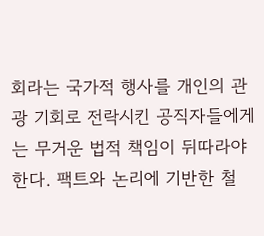회라는 국가적 행사를 개인의 관광 기회로 전락시킨 공직자들에게는 무거운 법적 책임이 뒤따라야 한다. 팩트와 논리에 기반한 철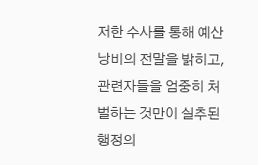저한 수사를 통해 예산 낭비의 전말을 밝히고, 관련자들을 엄중히 처벌하는 것만이 실추된 행정의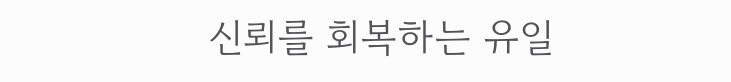신뢰를 회복하는 유일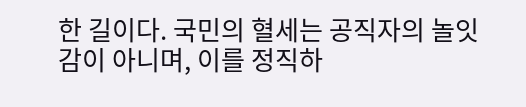한 길이다. 국민의 혈세는 공직자의 놀잇감이 아니며, 이를 정직하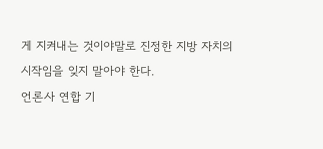게 지켜내는 것이야말로 진정한 지방 자치의 시작임을 잊지 말아야 한다.
언론사 연합 기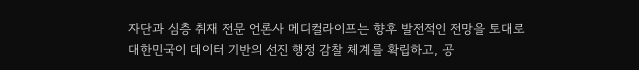자단과 심층 취재 전문 언론사 메디컬라이프는 향후 발전적인 전망을 토대로 대한민국이 데이터 기반의 선진 행정 감찰 체계를 확립하고, 공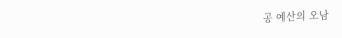공 예산의 오남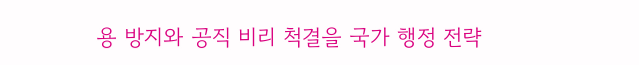용 방지와 공직 비리 척결을 국가 행정 전략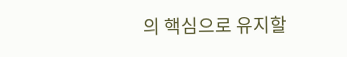의 핵심으로 유지할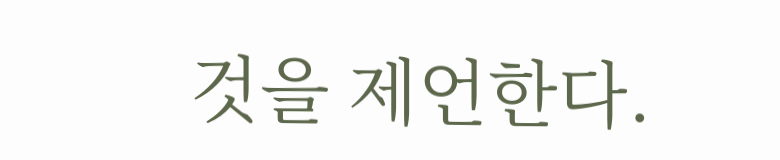것을 제언한다.